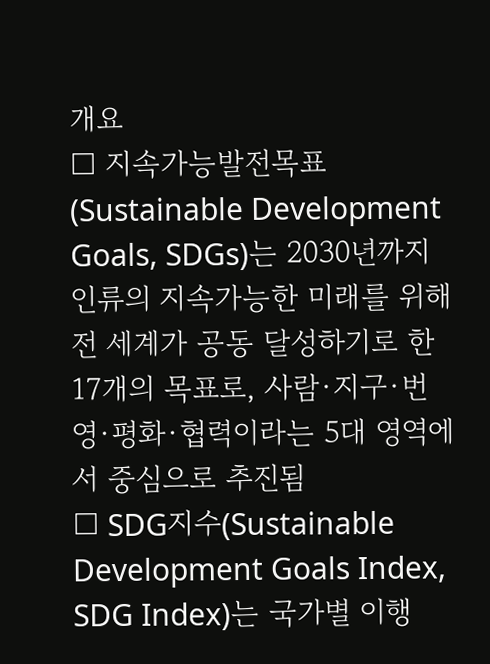개요
□ 지속가능발전목표(Sustainable Development Goals, SDGs)는 2030년까지 인류의 지속가능한 미래를 위해 전 세계가 공동 달성하기로 한 17개의 목표로, 사람·지구·번영·평화·협력이라는 5대 영역에서 중심으로 추진됨
□ SDG지수(Sustainable Development Goals Index, SDG Index)는 국가별 이행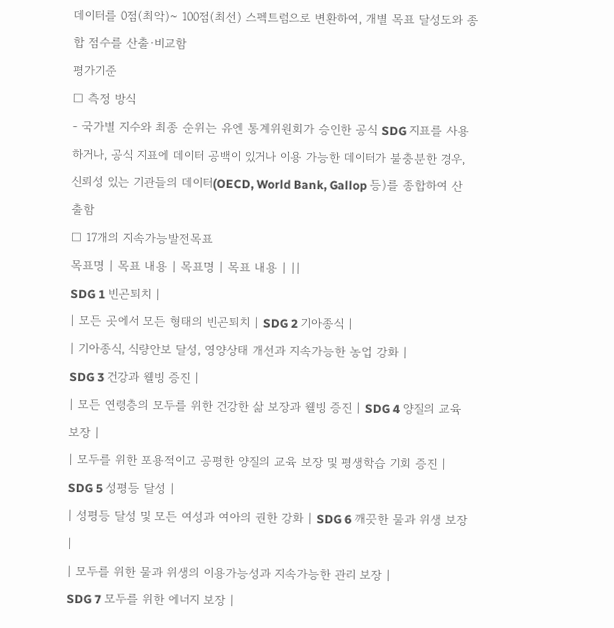데이터를 0점(최악)~ 100점(최선) 스펙트럼으로 변환하여, 개별 목표 달성도와 종합 점수를 산출·비교함
평가기준
□ 측정 방식
- 국가별 지수와 최종 순위는 유엔 통계위원회가 승인한 공식 SDG 지표를 사용하거나, 공식 지표에 데이터 공백이 있거나 이용 가능한 데이터가 불충분한 경우, 신뢰성 있는 기관들의 데이터(OECD, World Bank, Gallop 등)를 종합하여 산출함
□ 17개의 지속가능발전목표
목표명 | 목표 내용 | 목표명 | 목표 내용 | ||
SDG 1 빈곤퇴치 |
| 모든 곳에서 모든 형태의 빈곤퇴치 | SDG 2 기아종식 |
| 기아종식, 식량안보 달성, 영양상태 개선과 지속가능한 농업 강화 |
SDG 3 건강과 웰빙 증진 |
| 모든 연령층의 모두를 위한 건강한 삶 보장과 웰빙 증진 | SDG 4 양질의 교육 보장 |
| 모두를 위한 포용적이고 공평한 양질의 교육 보장 및 평생학습 기회 증진 |
SDG 5 성평등 달성 |
| 성평등 달성 및 모든 여성과 여아의 권한 강화 | SDG 6 깨끗한 물과 위생 보장 |
| 모두를 위한 물과 위생의 이용가능성과 지속가능한 관리 보장 |
SDG 7 모두를 위한 에너지 보장 |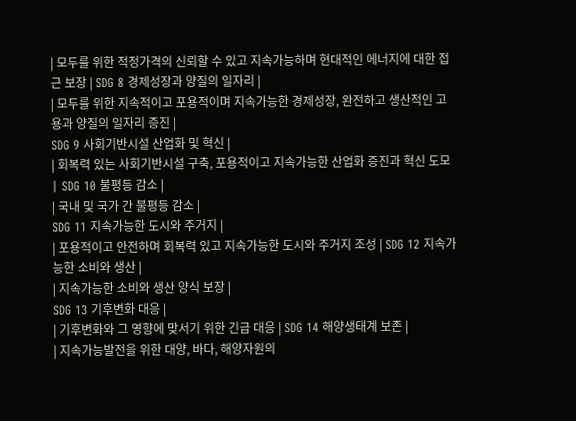| 모두를 위한 적정가격의 신뢰할 수 있고 지속가능하며 현대적인 에너지에 대한 접근 보장 | SDG 8 경제성장과 양질의 일자리 |
| 모두를 위한 지속적이고 포용적이며 지속가능한 경제성장, 완전하고 생산적인 고용과 양질의 일자리 증진 |
SDG 9 사회기반시설 산업화 및 혁신 |
| 회복력 있는 사회기반시설 구축, 포용적이고 지속가능한 산업화 증진과 혁신 도모 | SDG 10 불평등 감소 |
| 국내 및 국가 간 불평등 감소 |
SDG 11 지속가능한 도시와 주거지 |
| 포용적이고 안전하며 회복력 있고 지속가능한 도시와 주거지 조성 | SDG 12 지속가능한 소비와 생산 |
| 지속가능한 소비와 생산 양식 보장 |
SDG 13 기후변화 대응 |
| 기후변화와 그 영향에 맞서기 위한 긴급 대응 | SDG 14 해양생태계 보존 |
| 지속가능발전을 위한 대양, 바다, 해양자원의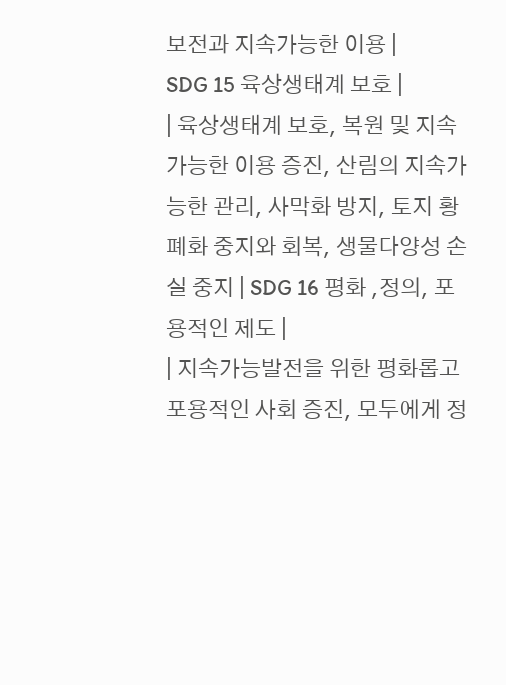보전과 지속가능한 이용 |
SDG 15 육상생태계 보호 |
| 육상생태계 보호, 복원 및 지속가능한 이용 증진, 산림의 지속가능한 관리, 사막화 방지, 토지 황폐화 중지와 회복, 생물다양성 손실 중지 | SDG 16 평화 ,정의, 포용적인 제도 |
| 지속가능발전을 위한 평화롭고 포용적인 사회 증진, 모두에게 정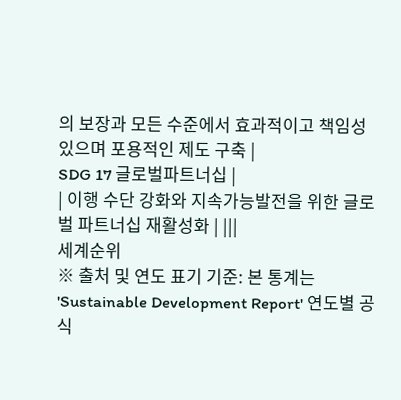의 보장과 모든 수준에서 효과적이고 책임성 있으며 포용적인 제도 구축 |
SDG 17 글로벌파트너십 |
| 이행 수단 강화와 지속가능발전을 위한 글로벌 파트너십 재활성화 | |||
세계순위
※ 출처 및 연도 표기 기준: 본 통계는 'Sustainable Development Report' 연도별 공식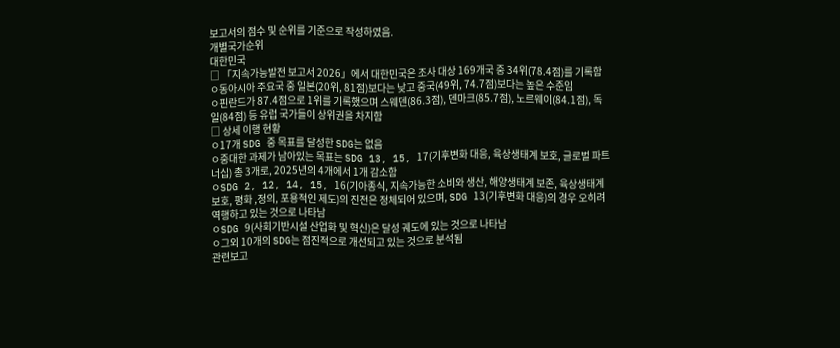보고서의 점수 및 순위를 기준으로 작성하였음.
개별국가순위
대한민국
□ 「지속가능발전 보고서 2026」에서 대한민국은 조사 대상 169개국 중 34위(78.4점)를 기록함
ㅇ동아시아 주요국 중 일본(20위, 81점)보다는 낮고 중국(49위, 74.7점)보다는 높은 수준임
ㅇ핀란드가 87.4점으로 1위를 기록했으며 스웨덴(86.3점), 덴마크(85.7점), 노르웨이(84.1점), 독일(84점) 등 유럽 국가들이 상위권을 차지함
□ 상세 이행 현황
ㅇ17개 SDG 중 목표를 달성한 SDG는 없음
ㅇ중대한 과제가 남아있는 목표는 SDG 13, 15, 17(기후변화 대응, 육상생태계 보호, 글로벌 파트너십) 총 3개로, 2025년의 4개에서 1개 감소함
ㅇSDG 2, 12, 14, 15, 16(기아종식, 지속가능한 소비와 생산, 해양생태계 보존, 육상생태계 보호, 평화 ,정의, 포용적인 제도)의 진전은 정체되어 있으며, SDG 13(기후변화 대응)의 경우 오히려 역행하고 있는 것으로 나타남
ㅇSDG 9(사회기반시설 산업화 및 혁신)은 달성 궤도에 있는 것으로 나타남
ㅇ그외 10개의 SDG는 점진적으로 개선되고 있는 것으로 분석됨
관련보고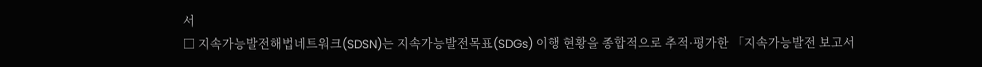서
□ 지속가능발전해법네트워크(SDSN)는 지속가능발전목표(SDGs) 이행 현황을 종합적으로 추적·평가한 「지속가능발전 보고서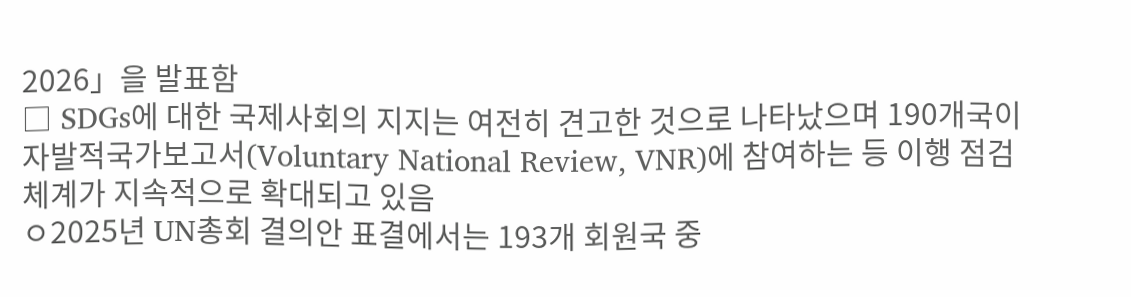2026」을 발표함
□ SDGs에 대한 국제사회의 지지는 여전히 견고한 것으로 나타났으며 190개국이 자발적국가보고서(Voluntary National Review, VNR)에 참여하는 등 이행 점검 체계가 지속적으로 확대되고 있음
ㅇ2025년 UN총회 결의안 표결에서는 193개 회원국 중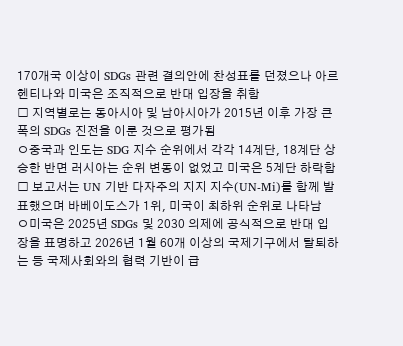170개국 이상이 SDGs 관련 결의안에 찬성표를 던졌으나 아르헨티나와 미국은 조직적으로 반대 입장을 취함
□ 지역별로는 동아시아 및 남아시아가 2015년 이후 가장 큰 폭의 SDGs 진전을 이룬 것으로 평가됨
ㅇ중국과 인도는 SDG 지수 순위에서 각각 14계단, 18계단 상승한 반면 러시아는 순위 변동이 없었고 미국은 5계단 하락함
□ 보고서는 UN 기반 다자주의 지지 지수(UN-Mi)를 함께 발표했으며 바베이도스가 1위, 미국이 최하위 순위로 나타남
ㅇ미국은 2025년 SDGs 및 2030 의제에 공식적으로 반대 입장을 표명하고 2026년 1월 60개 이상의 국제기구에서 탈퇴하는 등 국제사회와의 협력 기반이 급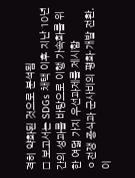격히 약화된 것으로 분석됨
□ 보고서는 SDGs 채택 이후 지난 10년간의 성과를 바탕으로 이행 가속화를 위한 여덟 가지 우선과제를 제시함
ㅇ전쟁 종식과 군사비의 평화·개발 전환, 이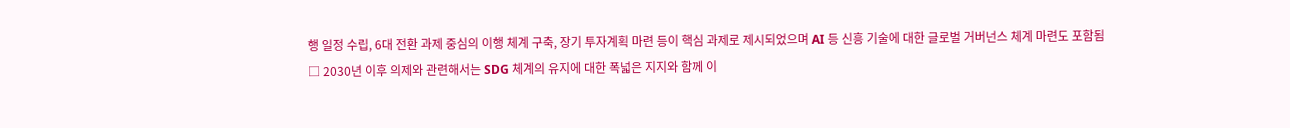행 일정 수립, 6대 전환 과제 중심의 이행 체계 구축, 장기 투자계획 마련 등이 핵심 과제로 제시되었으며 AI 등 신흥 기술에 대한 글로벌 거버넌스 체계 마련도 포함됨
□ 2030년 이후 의제와 관련해서는 SDG 체계의 유지에 대한 폭넓은 지지와 함께 이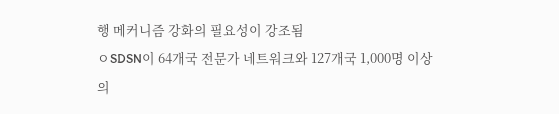행 메커니즘 강화의 필요성이 강조됨
ㅇSDSN이 64개국 전문가 네트워크와 127개국 1,000명 이상의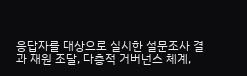응답자를 대상으로 실시한 설문조사 결과 재원 조달, 다층적 거버넌스 체계,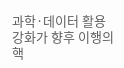과학·데이터 활용 강화가 향후 이행의 핵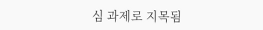심 과제로 지목됨